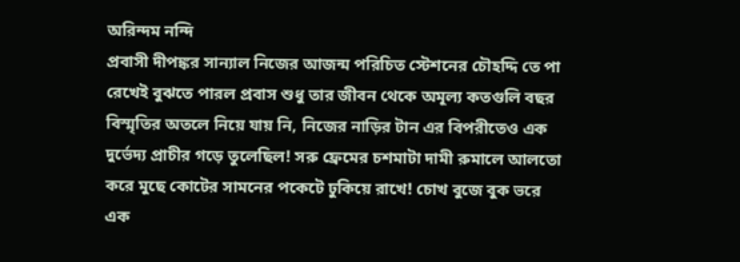অরিন্দম নন্দি
প্রবাসী দীপঙ্কর সান্যাল নিজের আজন্ম পরিচিত স্টেশনের চৌহদ্দি তে পা রেখেই বুঝতে পারল প্রবাস শুধু তার জীবন থেকে অমূল্য কতগুলি বছর বিস্মৃতির অতলে নিয়ে যায় নি, নিজের নাড়ির টান এর বিপরীতেও এক দুর্ভেদ্য প্রাচীর গড়ে তুলেছিল! সরু ফ্রেমের চশমাটা দামী রুমালে আলতো করে মুছে কোটের সামনের পকেটে ঢুকিয়ে রাখে! চোখ বুজে বুক ভরে এক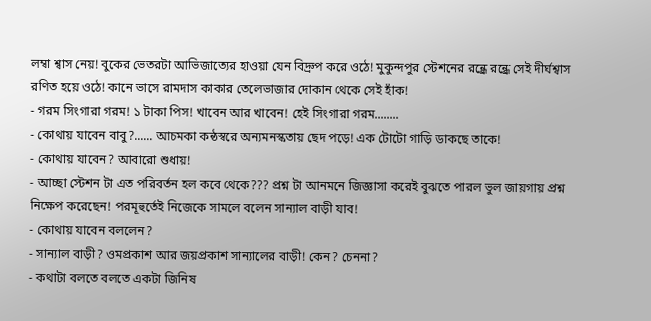লম্বা শ্বাস নেয়! বুকের ভেতরটা আভিজাত্যের হাওয়া যেন বিদ্রুপ করে ওঠে! মুকুন্দপুর স্টেশনের রন্ধ্রে রন্ধ্রে সেই দীর্ঘশ্বাস রণিত হয়ে ওঠে! কানে ভাসে রামদাস কাকার তেলেভাজার দোকান থেকে সেই হাঁক!
- গরম সিংগারা গরম! ১ টাকা পিস! খাবেন আর খাবেন! হেই সিংগারা গরম........
- কোথায় যাবেন বাবু?...... আচমকা কন্ঠস্বরে অন্যমনস্কতায় ছেদ পড়ে! এক টোটো গাড়ি ডাকছে তাকে!
- কোথায় যাবেন? আবারো শুধায়!
- আচ্ছা স্টেশন টা এত পরিবর্তন হল কবে থেকে??? প্রশ্ন টা আনমনে জিজ্ঞাসা করেই বুঝতে পারল ভুল জায়গায় প্রশ্ন নিক্ষেপ করেছেন! পরমূহুর্তেই নিজেকে সামলে বলেন সান্যাল বাড়ী যাব!
- কোথায় যাবেন বললেন?
- সান্যাল বাড়ী? ওমপ্রকাশ আর জয়প্রকাশ সান্যালের বাড়ী! কেন? চেননা?
- কথাটা বলতে বলতে একটা জিনিষ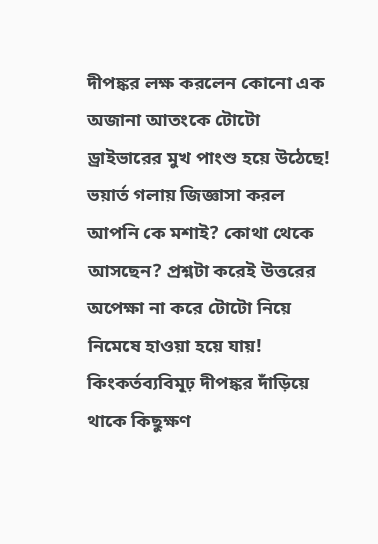দীপঙ্কর লক্ষ করলেন কোনো এক অজানা আতংকে টোটো ড্রাইভারের মুখ পাংশু হয়ে উঠেছে! ভয়ার্ত গলায় জিজ্ঞাসা করল আপনি কে মশাই? কোথা থেকে আসছেন? প্রশ্নটা করেই উত্তরের অপেক্ষা না করে টোটো নিয়ে নিমেষে হাওয়া হয়ে যায়! কিংকর্তব্যবিমূঢ় দীপঙ্কর দাঁড়িয়ে থাকে কিছুক্ষণ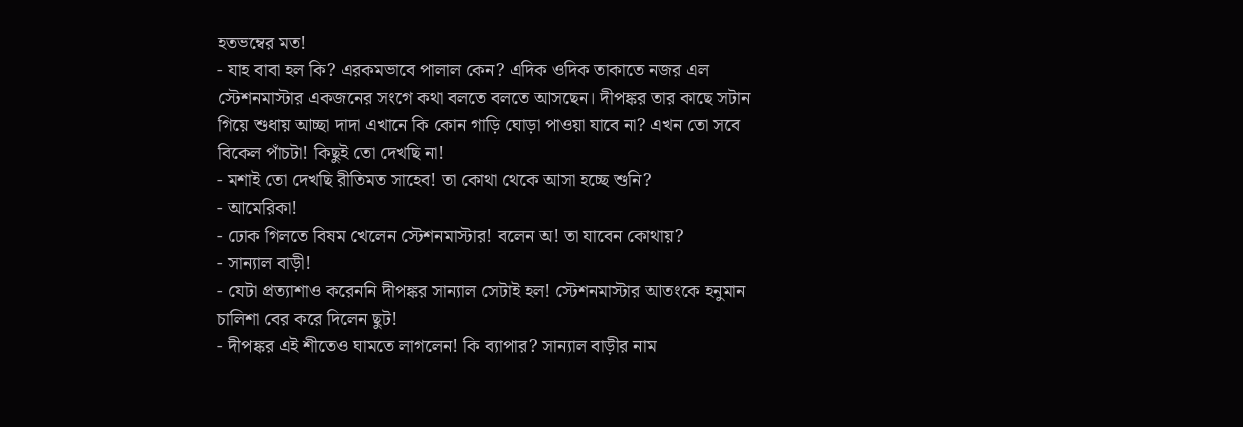হতভম্বের মত!
- যাহ বাবা হল কি? এরকমভাবে পালাল কেন? এদিক ওদিক তাকাতে নজর এল স্টেশনমাস্টার একজনের সংগে কথা বলতে বলতে আসছেন। দীপঙ্কর তার কাছে সটান গিয়ে শুধায় আচ্ছা দাদা এখানে কি কোন গাড়ি ঘোড়া পাওয়া যাবে না? এখন তো সবে বিকেল পাঁচটা! কিছুই তো দেখছি না!
- মশাই তো দেখছি রীতিমত সাহেব! তা কোথা থেকে আসা হচ্ছে শুনি?
- আমেরিকা!
- ঢোক গিলতে বিষম খেলেন স্টেশনমাস্টার! বলেন অ! তা যাবেন কোথায়?
- সান্যাল বাড়ী!
- যেটা প্রত্যাশাও করেননি দীপঙ্কর সান্যাল সেটাই হল! স্টেশনমাস্টার আতংকে হনুমান চালিশা বের করে দিলেন ছুট!
- দীপঙ্কর এই শীতেও ঘামতে লাগলেন! কি ব্যাপার? সান্যাল বাড়ীর নাম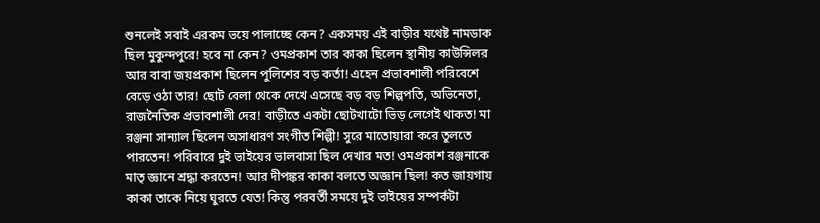শুনলেই সবাই এরকম ভয়ে পালাচ্ছে কেন? একসময় এই বাড়ীর যথেষ্ট নামডাক ছিল মুকুন্দপুরে! হবে না কেন? ওমপ্রকাশ তার কাকা ছিলেন স্থানীয় কাউন্সিলর আর বাবা জয়প্রকাশ ছিলেন পুলিশের বড় কর্তা! এহেন প্রভাবশালী পরিবেশে বেড়ে ওঠা তার! ছোট বেলা থেকে দেখে এসেছে বড় বড় শিল্পপতি, অভিনেতা, রাজনৈতিক প্রভাবশালী দের! বাড়ীতে একটা ছোটখাটো ভিড় লেগেই থাকত! মা রঞ্জনা সান্যাল ছিলেন অসাধারণ সংগীত শিল্পী! সুরে মাতোয়ারা করে তুলতে পারতেন! পরিবারে দুই ভাইয়ের ভালবাসা ছিল দেখার মত! ওমপ্রকাশ রঞ্জনাকে মাতৃ জ্ঞানে শ্রদ্ধা করতেন! আর দীপঙ্কর কাকা বলতে অজ্ঞান ছিল! কত জায়গায় কাকা তাকে নিয়ে ঘুরতে যেত! কিন্তু পরবর্তী সময়ে দুই ভাইয়ের সম্পর্কটা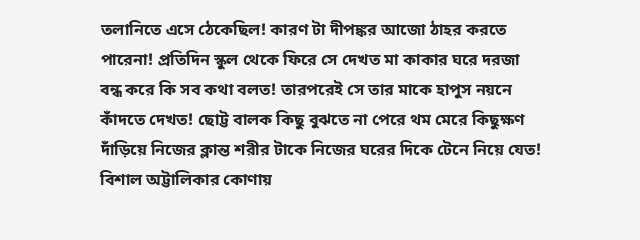তলানিতে এসে ঠেকেছিল! কারণ টা দীপঙ্কর আজো ঠাহর করতে পারেনা! প্রতিদিন স্কুল থেকে ফিরে সে দেখত মা কাকার ঘরে দরজা বন্ধ করে কি সব কথা বলত! তারপরেই সে তার মাকে হাপুস নয়নে কাঁদতে দেখত! ছোট্ট বালক কিছু বুঝতে না পেরে থম মেরে কিছুক্ষণ দাঁড়িয়ে নিজের ক্লান্ত শরীর টাকে নিজের ঘরের দিকে টেনে নিয়ে যেত! বিশাল অট্টালিকার কোণায়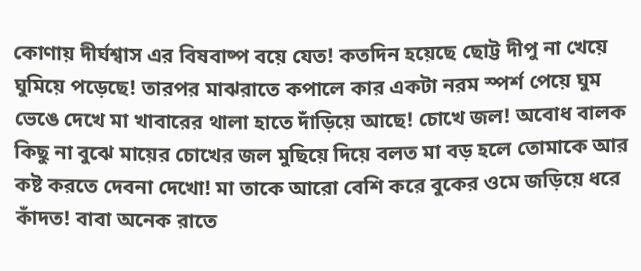কোণায় দীর্ঘশ্বাস এর বিষবাষ্প বয়ে যেত! কতদিন হয়েছে ছোট্ট দীপু না খেয়ে ঘুমিয়ে পড়েছে! তারপর মাঝরাতে কপালে কার একটা নরম স্পর্শ পেয়ে ঘুম ভেঙে দেখে মা খাবারের থালা হাতে দাঁড়িয়ে আছে! চোখে জল! অবোধ বালক কিছু না বুঝে মায়ের চোখের জল মুছিয়ে দিয়ে বলত মা বড় হলে তোমাকে আর কষ্ট করতে দেবনা দেখো! মা তাকে আরো বেশি করে বুকের ওমে জড়িয়ে ধরে কাঁদত! বাবা অনেক রাতে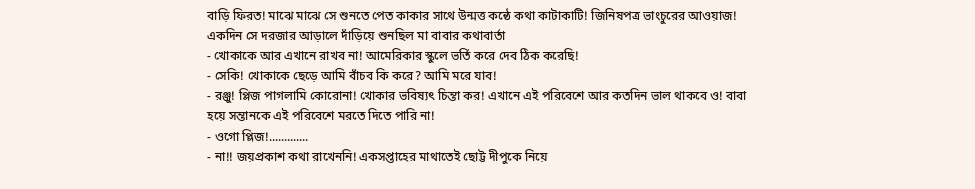বাড়ি ফিরত! মাঝে মাঝে সে শুনতে পেত কাকার সাথে উন্মত্ত কন্ঠে কথা কাটাকাটি! জিনিষপত্র ভাংচুরের আওয়াজ! একদিন সে দরজার আড়ালে দাঁড়িয়ে শুনছিল মা বাবার কথাবার্তা
- খোকাকে আর এখানে রাখব না! আমেরিকার স্কুলে ভর্তি করে দেব ঠিক করেছি!
- সেকি! খোকাকে ছেড়ে আমি বাঁচব কি করে? আমি মরে যাব!
- রঞ্জু! প্লিজ পাগলামি কোরোনা! খোকার ভবিষ্যৎ চিন্তা কর! এখানে এই পরিবেশে আর কতদিন ভাল থাকবে ও! বাবা হয়ে সন্তানকে এই পরিবেশে মরতে দিতে পারি না!
- ওগো প্লিজ!.............
- না!! জয়প্রকাশ কথা রাখেননি! একসপ্তাহের মাথাতেই ছোট্ট দীপুকে নিয়ে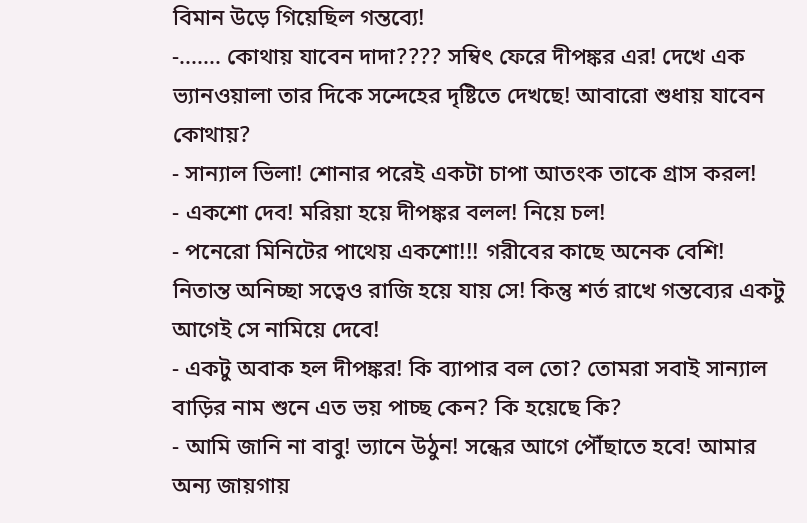বিমান উড়ে গিয়েছিল গন্তব্যে!
-....... কোথায় যাবেন দাদা???? সম্বিৎ ফেরে দীপঙ্কর এর! দেখে এক ভ্যানওয়ালা তার দিকে সন্দেহের দৃষ্টিতে দেখছে! আবারো শুধায় যাবেন কোথায়?
- সান্যাল ভিলা! শোনার পরেই একটা চাপা আতংক তাকে গ্রাস করল!
- একশো দেব! মরিয়া হয়ে দীপঙ্কর বলল! নিয়ে চল!
- পনেরো মিনিটের পাথেয় একশো!!! গরীবের কাছে অনেক বেশি! নিতান্ত অনিচ্ছা সত্বেও রাজি হয়ে যায় সে! কিন্তু শর্ত রাখে গন্তব্যের একটু আগেই সে নামিয়ে দেবে!
- একটু অবাক হল দীপঙ্কর! কি ব্যাপার বল তো? তোমরা সবাই সান্যাল বাড়ির নাম শুনে এত ভয় পাচ্ছ কেন? কি হয়েছে কি?
- আমি জানি না বাবু! ভ্যানে উঠুন! সন্ধের আগে পৌঁছাতে হবে! আমার অন্য জায়গায়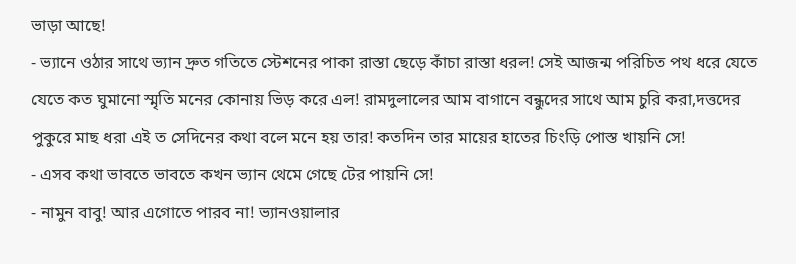ভাড়া আছে!
- ভ্যানে ওঠার সাথে ভ্যান দ্রুত গতিতে স্টেশনের পাকা রাস্তা ছেড়ে কাঁচা রাস্তা ধরল! সেই আজন্ম পরিচিত পথ ধরে যেতে যেতে কত ঘুমানো স্মৃতি মনের কোনায় ভিড় করে এল! রামদুলালের আম বাগানে বন্ধুদের সাথে আম চুরি করা,দত্তদের পুকুরে মাছ ধরা এই ত সেদিনের কথা বলে মনে হয় তার! কতদিন তার মায়ের হাতের চিংড়ি পোস্ত খায়নি সে!
- এসব কথা ভাবতে ভাবতে কখন ভ্যান থেমে গেছে টের পায়নি সে!
- নামুন বাবু! আর এগোতে পারব না! ভ্যানওয়ালার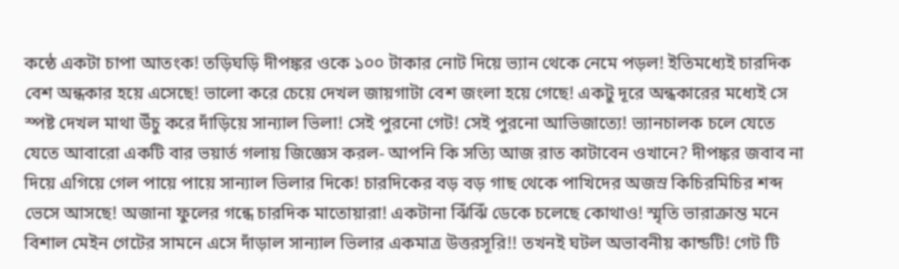কন্ঠে একটা চাপা আতংক! তড়িঘড়ি দীপঙ্কর ওকে ১০০ টাকার নোট দিয়ে ভ্যান থেকে নেমে পড়ল! ইতিমধ্যেই চারদিক বেশ অন্ধকার হয়ে এসেছে! ভালো করে চেয়ে দেখল জায়গাটা বেশ জংলা হয়ে গেছে! একটু দূরে অন্ধকারের মধ্যেই সে স্পষ্ট দেখল মাথা উঁচু করে দাঁড়িয়ে সান্যাল ভিলা! সেই পুরনো গেট! সেই পুরনো আভিজাত্যে! ভ্যানচালক চলে যেতে যেতে আবারো একটি বার ভয়ার্ত গলায় জিজ্ঞেস করল- আপনি কি সত্যি আজ রাত কাটাবেন ওখানে? দীপঙ্কর জবাব না দিয়ে এগিয়ে গেল পায়ে পায়ে সান্যাল ভিলার দিকে! চারদিকের বড় বড় গাছ থেকে পাখিদের অজস্র কিচিরমিচির শব্দ ভেসে আসছে! অজানা ফুলের গন্ধে চারদিক মাতোয়ারা! একটানা ঝিঁঝিঁ ডেকে চলেছে কোথাও! স্মৃতি ভারাক্রান্ত মনে বিশাল মেইন গেটের সামনে এসে দাঁড়াল সান্যাল ভিলার একমাত্র উত্তরসূরি!! তখনই ঘটল অভাবনীয় কান্ডটি! গেট টি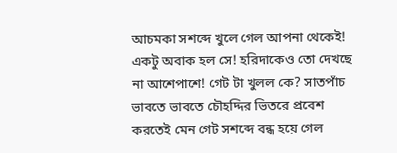আচমকা সশব্দে খুলে গেল আপনা থেকেই! একটু অবাক হল সে! হরিদাকেও তো দেখছে না আশেপাশে! গেট টা খুলল কে? সাতপাঁচ ভাবতে ভাবতে চৌহদ্দির ভিতরে প্রবেশ করতেই মেন গেট সশব্দে বন্ধ হয়ে গেল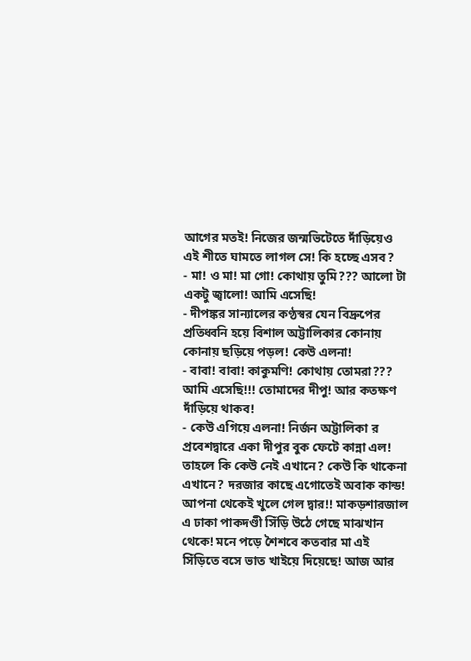আগের মতই! নিজের জন্মভিটেতে দাঁড়িয়েও এই শীতে ঘামতে লাগল সে! কি হচ্ছে এসব?
- মা! ও মা! মা গো! কোথায় তুমি??? আলো টা একটু জ্বালো! আমি এসেছি!
- দীপঙ্কর সান্যালের কণ্ঠস্বর যেন বিদ্রুপের প্রতিধ্বনি হয়ে বিশাল অট্টালিকার কোনায় কোনায় ছড়িয়ে পড়ল! কেউ এলনা!
- বাবা! বাবা! কাকুমণি! কোথায় তোমরা??? আমি এসেছি!!! তোমাদের দীপু! আর কতক্ষণ দাঁড়িয়ে থাকব!
- কেউ এগিয়ে এলনা! নির্জন অট্টালিকা র প্রবেশদ্বারে একা দীপুর বুক ফেটে কান্না এল! তাহলে কি কেউ নেই এখানে? কেউ কি থাকেনা এখানে? দরজার কাছে এগোতেই অবাক কান্ড! আপনা থেকেই খুলে গেল দ্বার!! মাকড়শারজাল এ ঢাকা পাকদণ্ডী সিঁড়ি উঠে গেছে মাঝখান থেকে! মনে পড়ে শৈশবে কতবার মা এই সিঁড়িতে বসে ভাত খাইয়ে দিয়েছে! আজ আর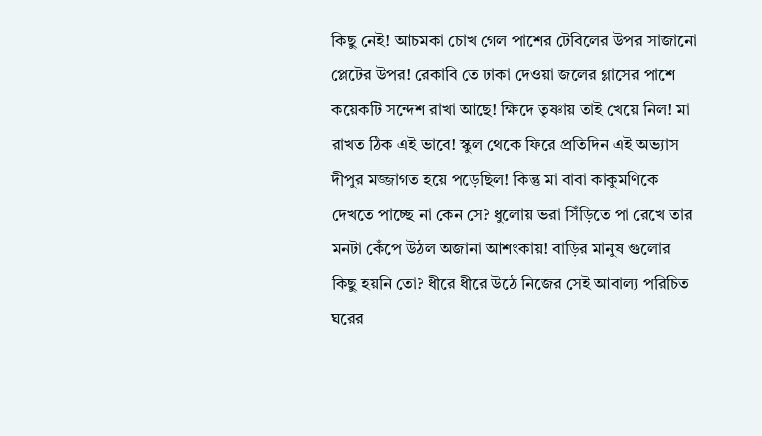কিছু নেই! আচমকা চোখ গেল পাশের টেবিলের উপর সাজানো প্লেটের উপর! রেকাবি তে ঢাকা দেওয়া জলের গ্লাসের পাশে কয়েকটি সন্দেশ রাখা আছে! ক্ষিদে তৃষ্ণায় তাই খেয়ে নিল! মা রাখত ঠিক এই ভাবে! স্কুল থেকে ফিরে প্রতিদিন এই অভ্যাস দীপুর মজ্জাগত হয়ে পড়েছিল! কিন্তু মা বাবা কাকুমণিকে দেখতে পাচ্ছে না কেন সে? ধুলোয় ভরা সিঁড়িতে পা রেখে তার মনটা কেঁপে উঠল অজানা আশংকায়! বাড়ির মানুষ গুলোর কিছু হয়নি তো? ধীরে ধীরে উঠে নিজের সেই আবাল্য পরিচিত ঘরের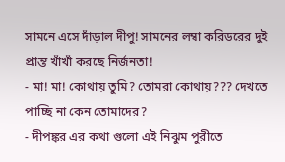সামনে এসে দাঁড়াল দীপু! সামনের লম্বা করিডরের দুই প্রান্ত খাঁখাঁ করছে নির্জনতা!
- মা! মা! কোথায় তুমি? তোমরা কোথায়??? দেখতে পাচ্ছি না কেন তোমাদের?
- দীপঙ্কর এর কথা গুলো এই নিঝুম পুরীতে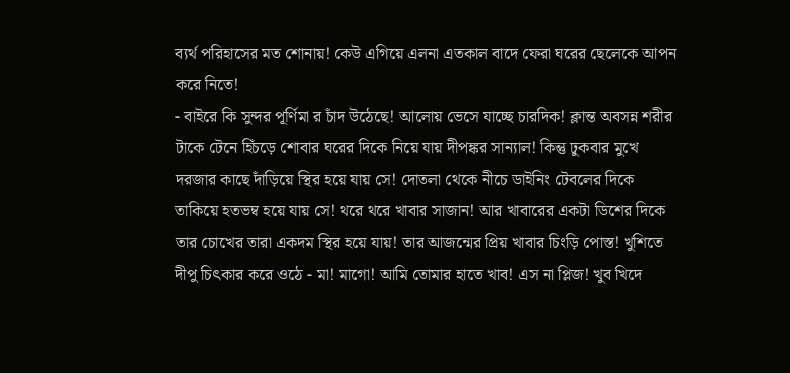ব্যর্থ পরিহাসের মত শোনায়! কেউ এগিয়ে এলনা এতকাল বাদে ফেরা ঘরের ছেলেকে আপন করে নিতে!
- বাইরে কি সুন্দর পূর্ণিমা র চাঁদ উঠেছে! আলোয় ভেসে যাচ্ছে চারদিক! ক্লান্ত অবসন্ন শরীর টাকে টেনে হিঁচড়ে শোবার ঘরের দিকে নিয়ে যায় দীপঙ্কর সান্যাল! কিন্তু ঢুকবার মুখে দরজার কাছে দাঁড়িয়ে স্থির হয়ে যায় সে! দোতলা থেকে নীচে ডাইনিং টেবলের দিকে তাকিয়ে হতভম্ব হয়ে যায় সে! থরে থরে খাবার সাজান! আর খাবারের একটা ডিশের দিকে তার চোখের তারা একদম স্থির হয়ে যায়! তার আজন্মের প্রিয় খাবার চিংড়ি পোস্ত! খুশিতে দীপু চিৎকার করে ওঠে - মা! মাগো! আমি তোমার হাতে খাব! এস না প্লিজ! খুব খিদে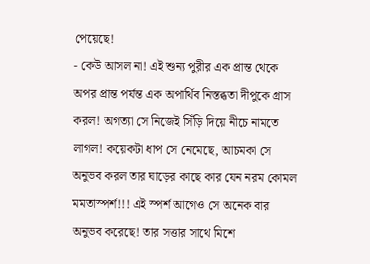পেয়েছে!
- কেউ আসল না! এই শুন্য পুরীর এক প্রান্ত থেকে অপর প্রান্ত পর্যন্ত এক অপার্থিব নিস্তব্ধতা দীপুকে গ্রাস করল! অগত্যা সে নিজেই সিঁড়ি দিয়ে নীচে নামতে লাগল! কয়েকটা ধাপ সে নেমেছে, আচমকা সে অনুভব করল তার ঘাড়ের কাছে কার যেন নরম কোমল মমতাস্পর্শ!!! এই স্পর্শ আগেও সে অনেক বার অনুভব করেছে! তার সত্তার সাথে মিশে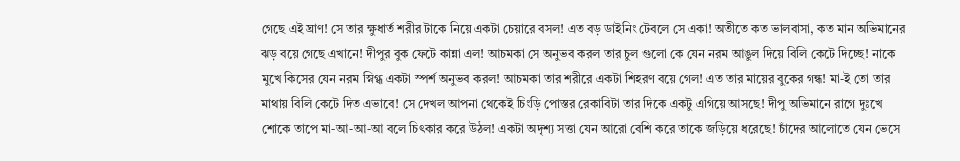গেছে এই ঘ্রাণ! সে তার ক্ষুধার্ত শরীর টাকে নিয়ে একটা চেয়ারে বসল! এত বড় ডাইনিং টেবলে সে একা! অতীতে কত ভালবাসা, কত মান অভিমানের ঝড় বয়ে গেছে এখানে! দীপুর বুক ফেটে কান্না এল! আচমকা সে অনুভব করল তার চুল গুলো কে যেন নরম আঙুল দিয়ে বিলি কেটে দিচ্ছে! নাকে মুখে কিসের যেন নরম স্নিগ্ধ একটা স্পর্শ অনুভব করল! আচমকা তার শরীরে একটা শিহরণ বয়ে গেল! এত তার মায়ের বুকের গন্ধ! মা-ই তো তার মাথায় বিলি কেটে দিত এভাবে! সে দেখল আপনা থেকেই চিংড়ি পোস্তর রেকাবিটা তার দিকে একটু এগিয়ে আসছে! দীপু অভিমানে রাগে দুঃখে শোকে তাপে মা-আ-আ-আ বলে চিৎকার করে উঠল! একটা অদৃশ্য সত্তা যেন আরো বেশি করে তাকে জড়িয়ে ধরেছে! চাঁদের আলোতে যেন ভেসে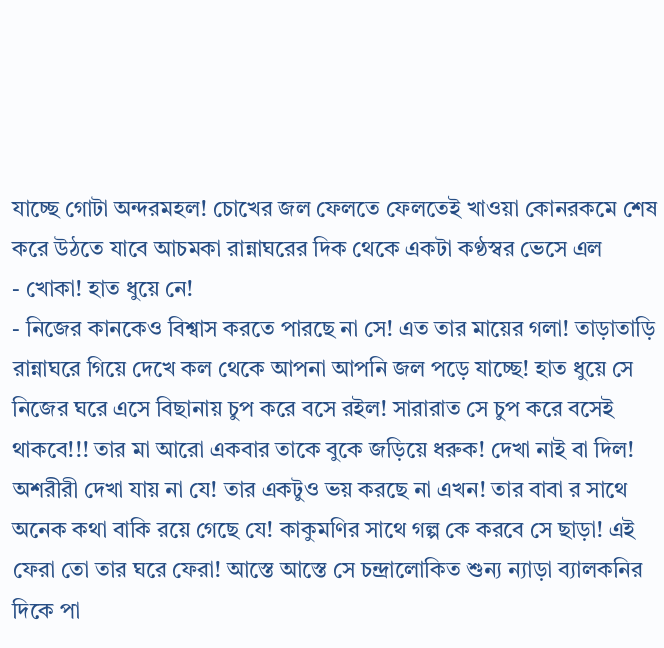যাচ্ছে গোটা অন্দরমহল! চোখের জল ফেলতে ফেলতেই খাওয়া কোনরকমে শেষ করে উঠতে যাবে আচমকা রান্নাঘরের দিক থেকে একটা কণ্ঠস্বর ভেসে এল
- খোকা! হাত ধুয়ে নে!
- নিজের কানকেও বিশ্বাস করতে পারছে না সে! এত তার মায়ের গলা! তাড়াতাড়ি রান্নাঘরে গিয়ে দেখে কল থেকে আপনা আপনি জল পড়ে যাচ্ছে! হাত ধুয়ে সে নিজের ঘরে এসে বিছানায় চুপ করে বসে রইল! সারারাত সে চুপ করে বসেই থাকবে!!! তার মা আরো একবার তাকে বুকে জড়িয়ে ধরুক! দেখা নাই বা দিল! অশরীরী দেখা যায় না যে! তার একটুও ভয় করছে না এখন! তার বাবা র সাথে অনেক কথা বাকি রয়ে গেছে যে! কাকুমণির সাথে গল্প কে করবে সে ছাড়া! এই ফেরা তো তার ঘরে ফেরা! আস্তে আস্তে সে চন্দ্রালোকিত শুন্য ন্যাড়া ব্যালকনির দিকে পা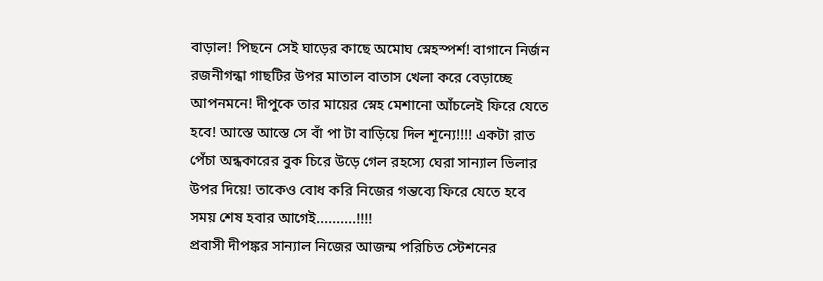বাড়াল! পিছনে সেই ঘাড়ের কাছে অমোঘ স্নেহস্পর্শ! বাগানে নির্জন রজনীগন্ধা গাছটির উপর মাতাল বাতাস খেলা করে বেড়াচ্ছে আপনমনে! দীপুকে তার মায়ের স্নেহ মেশানো আঁচলেই ফিরে যেতে হবে! আস্তে আস্তে সে বাঁ পা টা বাড়িয়ে দিল শূন্যে!!!! একটা রাত পেঁচা অন্ধকারের বুক চিরে উড়ে গেল রহস্যে ঘেরা সান্যাল ভিলার উপর দিয়ে! তাকেও বোধ করি নিজের গন্তব্যে ফিরে যেতে হবে সময় শেষ হবার আগেই..........!!!!
প্রবাসী দীপঙ্কর সান্যাল নিজের আজন্ম পরিচিত স্টেশনের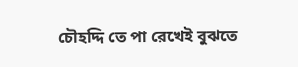চৌহদ্দি তে পা রেখেই বুঝতে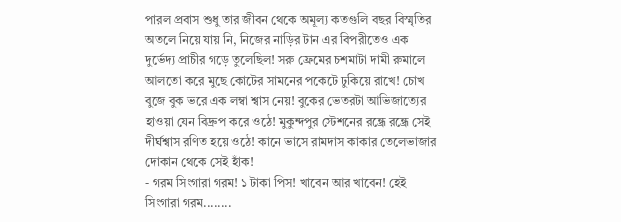পারল প্রবাস শুধু তার জীবন থেকে অমূল্য কতগুলি বছর বিস্মৃতির অতলে নিয়ে যায় নি, নিজের নাড়ির টান এর বিপরীতেও এক দুর্ভেদ্য প্রাচীর গড়ে তুলেছিল! সরু ফ্রেমের চশমাটা দামী রুমালে আলতো করে মুছে কোটের সামনের পকেটে ঢুকিয়ে রাখে! চোখ বুজে বুক ভরে এক লম্বা শ্বাস নেয়! বুকের ভেতরটা আভিজাত্যের হাওয়া যেন বিদ্রুপ করে ওঠে! মুকুন্দপুর স্টেশনের রন্ধ্রে রন্ধ্রে সেই দীর্ঘশ্বাস রণিত হয়ে ওঠে! কানে ভাসে রামদাস কাকার তেলেভাজার দোকান থেকে সেই হাঁক!
- গরম সিংগারা গরম! ১ টাকা পিস! খাবেন আর খাবেন! হেই সিংগারা গরম........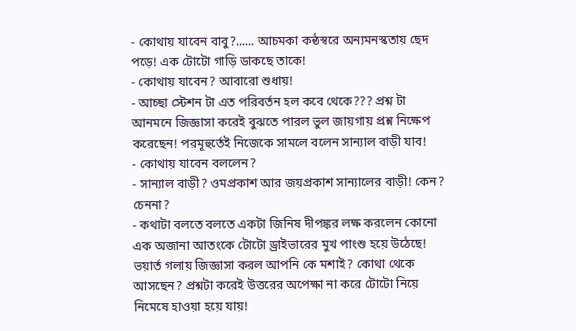- কোথায় যাবেন বাবু?...... আচমকা কন্ঠস্বরে অন্যমনস্কতায় ছেদ পড়ে! এক টোটো গাড়ি ডাকছে তাকে!
- কোথায় যাবেন? আবারো শুধায়!
- আচ্ছা স্টেশন টা এত পরিবর্তন হল কবে থেকে??? প্রশ্ন টা আনমনে জিজ্ঞাসা করেই বুঝতে পারল ভুল জায়গায় প্রশ্ন নিক্ষেপ করেছেন! পরমূহুর্তেই নিজেকে সামলে বলেন সান্যাল বাড়ী যাব!
- কোথায় যাবেন বললেন?
- সান্যাল বাড়ী? ওমপ্রকাশ আর জয়প্রকাশ সান্যালের বাড়ী! কেন? চেননা?
- কথাটা বলতে বলতে একটা জিনিষ দীপঙ্কর লক্ষ করলেন কোনো এক অজানা আতংকে টোটো ড্রাইভারের মুখ পাংশু হয়ে উঠেছে! ভয়ার্ত গলায় জিজ্ঞাসা করল আপনি কে মশাই? কোথা থেকে আসছেন? প্রশ্নটা করেই উত্তরের অপেক্ষা না করে টোটো নিয়ে নিমেষে হাওয়া হয়ে যায়!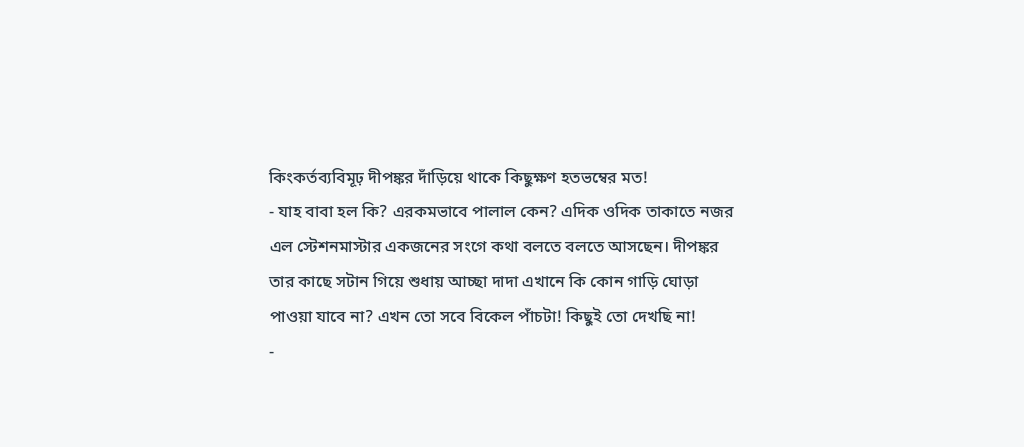কিংকর্তব্যবিমূঢ় দীপঙ্কর দাঁড়িয়ে থাকে কিছুক্ষণ হতভম্বের মত!
- যাহ বাবা হল কি? এরকমভাবে পালাল কেন? এদিক ওদিক তাকাতে নজর এল স্টেশনমাস্টার একজনের সংগে কথা বলতে বলতে আসছেন। দীপঙ্কর তার কাছে সটান গিয়ে শুধায় আচ্ছা দাদা এখানে কি কোন গাড়ি ঘোড়া পাওয়া যাবে না? এখন তো সবে বিকেল পাঁচটা! কিছুই তো দেখছি না!
-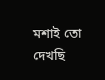মশাই তো দেখছি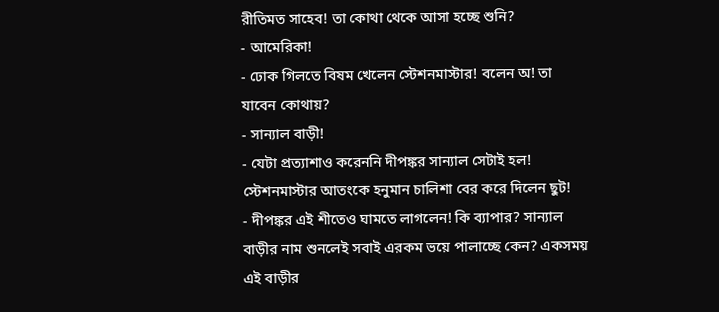রীতিমত সাহেব! তা কোথা থেকে আসা হচ্ছে শুনি?
- আমেরিকা!
- ঢোক গিলতে বিষম খেলেন স্টেশনমাস্টার! বলেন অ! তা যাবেন কোথায়?
- সান্যাল বাড়ী!
- যেটা প্রত্যাশাও করেননি দীপঙ্কর সান্যাল সেটাই হল! স্টেশনমাস্টার আতংকে হনুমান চালিশা বের করে দিলেন ছুট!
- দীপঙ্কর এই শীতেও ঘামতে লাগলেন! কি ব্যাপার? সান্যাল বাড়ীর নাম শুনলেই সবাই এরকম ভয়ে পালাচ্ছে কেন? একসময় এই বাড়ীর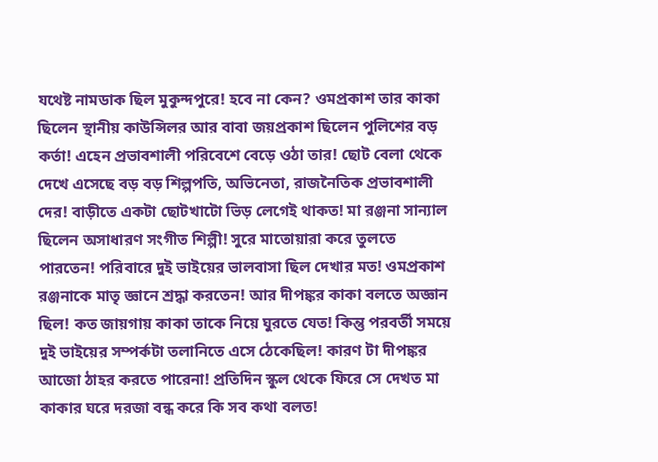যথেষ্ট নামডাক ছিল মুকুন্দপুরে! হবে না কেন? ওমপ্রকাশ তার কাকা ছিলেন স্থানীয় কাউন্সিলর আর বাবা জয়প্রকাশ ছিলেন পুলিশের বড় কর্তা! এহেন প্রভাবশালী পরিবেশে বেড়ে ওঠা তার! ছোট বেলা থেকে দেখে এসেছে বড় বড় শিল্পপতি, অভিনেতা, রাজনৈতিক প্রভাবশালী দের! বাড়ীতে একটা ছোটখাটো ভিড় লেগেই থাকত! মা রঞ্জনা সান্যাল ছিলেন অসাধারণ সংগীত শিল্পী! সুরে মাতোয়ারা করে তুলতে পারতেন! পরিবারে দুই ভাইয়ের ভালবাসা ছিল দেখার মত! ওমপ্রকাশ রঞ্জনাকে মাতৃ জ্ঞানে শ্রদ্ধা করতেন! আর দীপঙ্কর কাকা বলতে অজ্ঞান ছিল! কত জায়গায় কাকা তাকে নিয়ে ঘুরতে যেত! কিন্তু পরবর্তী সময়ে দুই ভাইয়ের সম্পর্কটা তলানিতে এসে ঠেকেছিল! কারণ টা দীপঙ্কর আজো ঠাহর করতে পারেনা! প্রতিদিন স্কুল থেকে ফিরে সে দেখত মা কাকার ঘরে দরজা বন্ধ করে কি সব কথা বলত!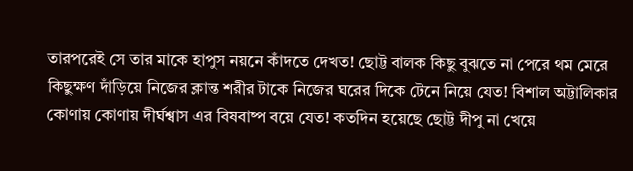তারপরেই সে তার মাকে হাপুস নয়নে কাঁদতে দেখত! ছোট্ট বালক কিছু বুঝতে না পেরে থম মেরে কিছুক্ষণ দাঁড়িয়ে নিজের ক্লান্ত শরীর টাকে নিজের ঘরের দিকে টেনে নিয়ে যেত! বিশাল অট্টালিকার কোণায় কোণায় দীর্ঘশ্বাস এর বিষবাষ্প বয়ে যেত! কতদিন হয়েছে ছোট্ট দীপু না খেয়ে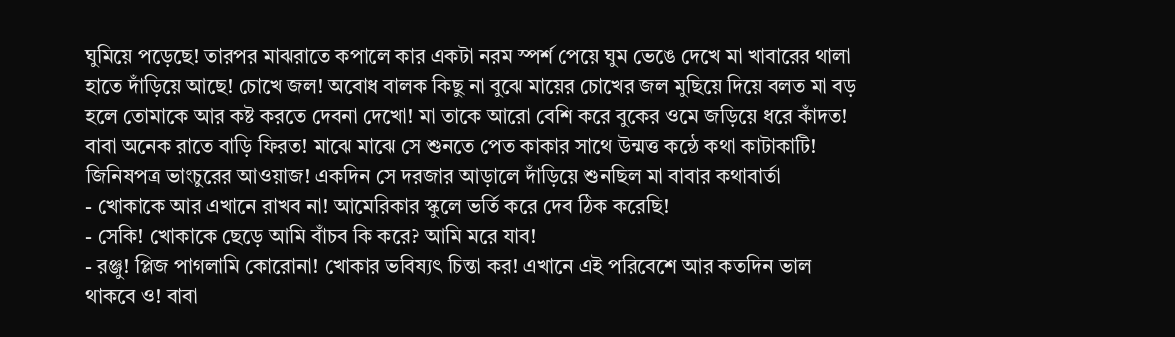ঘুমিয়ে পড়েছে! তারপর মাঝরাতে কপালে কার একটা নরম স্পর্শ পেয়ে ঘুম ভেঙে দেখে মা খাবারের থালা হাতে দাঁড়িয়ে আছে! চোখে জল! অবোধ বালক কিছু না বুঝে মায়ের চোখের জল মুছিয়ে দিয়ে বলত মা বড় হলে তোমাকে আর কষ্ট করতে দেবনা দেখো! মা তাকে আরো বেশি করে বুকের ওমে জড়িয়ে ধরে কাঁদত! বাবা অনেক রাতে বাড়ি ফিরত! মাঝে মাঝে সে শুনতে পেত কাকার সাথে উন্মত্ত কন্ঠে কথা কাটাকাটি! জিনিষপত্র ভাংচুরের আওয়াজ! একদিন সে দরজার আড়ালে দাঁড়িয়ে শুনছিল মা বাবার কথাবার্তা
- খোকাকে আর এখানে রাখব না! আমেরিকার স্কুলে ভর্তি করে দেব ঠিক করেছি!
- সেকি! খোকাকে ছেড়ে আমি বাঁচব কি করে? আমি মরে যাব!
- রঞ্জু! প্লিজ পাগলামি কোরোনা! খোকার ভবিষ্যৎ চিন্তা কর! এখানে এই পরিবেশে আর কতদিন ভাল থাকবে ও! বাবা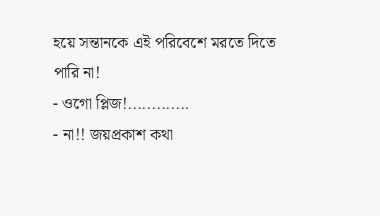হয়ে সন্তানকে এই পরিবেশে মরতে দিতে পারি না!
- ওগো প্লিজ!.............
- না!! জয়প্রকাশ কথা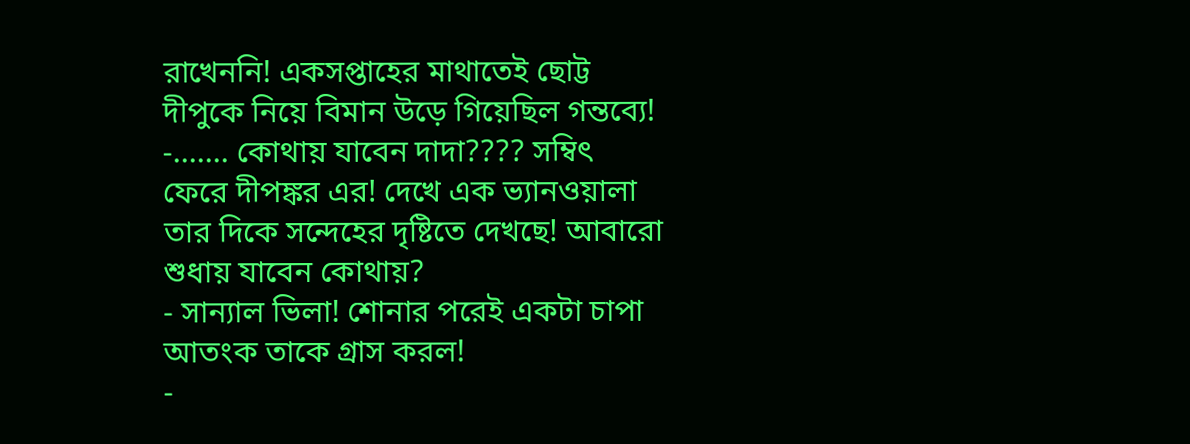রাখেননি! একসপ্তাহের মাথাতেই ছোট্ট দীপুকে নিয়ে বিমান উড়ে গিয়েছিল গন্তব্যে!
-....... কোথায় যাবেন দাদা???? সম্বিৎ ফেরে দীপঙ্কর এর! দেখে এক ভ্যানওয়ালা তার দিকে সন্দেহের দৃষ্টিতে দেখছে! আবারো শুধায় যাবেন কোথায়?
- সান্যাল ভিলা! শোনার পরেই একটা চাপা আতংক তাকে গ্রাস করল!
-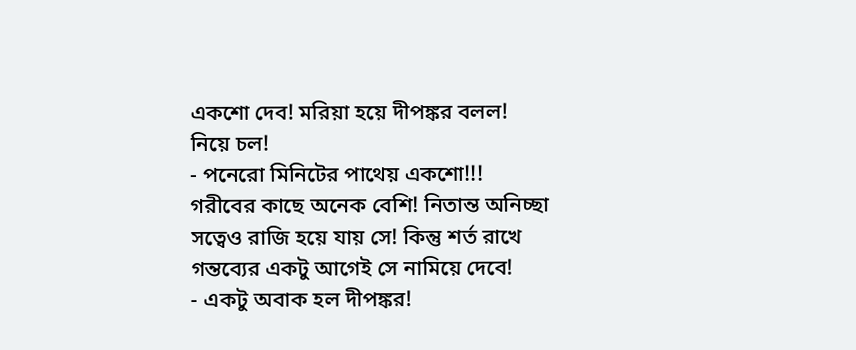একশো দেব! মরিয়া হয়ে দীপঙ্কর বলল! নিয়ে চল!
- পনেরো মিনিটের পাথেয় একশো!!! গরীবের কাছে অনেক বেশি! নিতান্ত অনিচ্ছা সত্বেও রাজি হয়ে যায় সে! কিন্তু শর্ত রাখে গন্তব্যের একটু আগেই সে নামিয়ে দেবে!
- একটু অবাক হল দীপঙ্কর!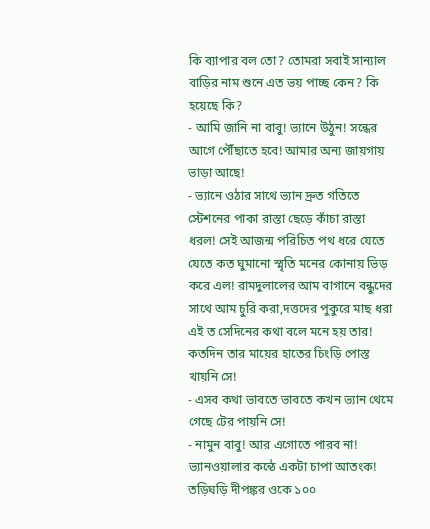কি ব্যাপার বল তো? তোমরা সবাই সান্যাল বাড়ির নাম শুনে এত ভয় পাচ্ছ কেন? কি হয়েছে কি?
- আমি জানি না বাবু! ভ্যানে উঠুন! সন্ধের আগে পৌঁছাতে হবে! আমার অন্য জায়গায় ভাড়া আছে!
- ভ্যানে ওঠার সাথে ভ্যান দ্রুত গতিতে স্টেশনের পাকা রাস্তা ছেড়ে কাঁচা রাস্তা ধরল! সেই আজন্ম পরিচিত পথ ধরে যেতে যেতে কত ঘুমানো স্মৃতি মনের কোনায় ভিড় করে এল! রামদুলালের আম বাগানে বন্ধুদের সাথে আম চুরি করা,দত্তদের পুকুরে মাছ ধরা এই ত সেদিনের কথা বলে মনে হয় তার! কতদিন তার মায়ের হাতের চিংড়ি পোস্ত খায়নি সে!
- এসব কথা ভাবতে ভাবতে কখন ভ্যান থেমে গেছে টের পায়নি সে!
- নামুন বাবু! আর এগোতে পারব না! ভ্যানওয়ালার কন্ঠে একটা চাপা আতংক! তড়িঘড়ি দীপঙ্কর ওকে ১০০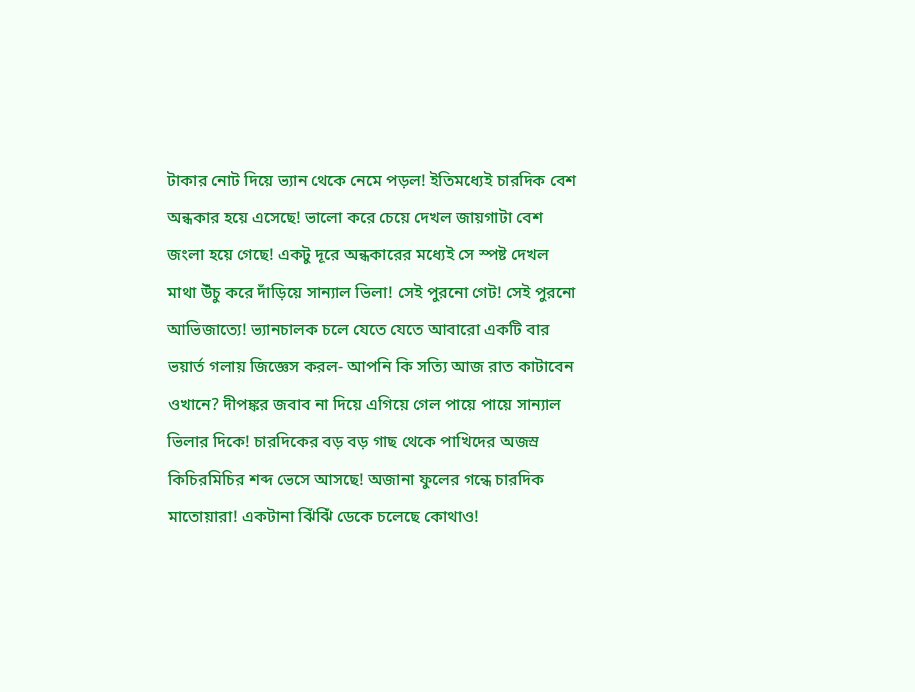টাকার নোট দিয়ে ভ্যান থেকে নেমে পড়ল! ইতিমধ্যেই চারদিক বেশ অন্ধকার হয়ে এসেছে! ভালো করে চেয়ে দেখল জায়গাটা বেশ জংলা হয়ে গেছে! একটু দূরে অন্ধকারের মধ্যেই সে স্পষ্ট দেখল মাথা উঁচু করে দাঁড়িয়ে সান্যাল ভিলা! সেই পুরনো গেট! সেই পুরনো আভিজাত্যে! ভ্যানচালক চলে যেতে যেতে আবারো একটি বার ভয়ার্ত গলায় জিজ্ঞেস করল- আপনি কি সত্যি আজ রাত কাটাবেন ওখানে? দীপঙ্কর জবাব না দিয়ে এগিয়ে গেল পায়ে পায়ে সান্যাল ভিলার দিকে! চারদিকের বড় বড় গাছ থেকে পাখিদের অজস্র কিচিরমিচির শব্দ ভেসে আসছে! অজানা ফুলের গন্ধে চারদিক মাতোয়ারা! একটানা ঝিঁঝিঁ ডেকে চলেছে কোথাও!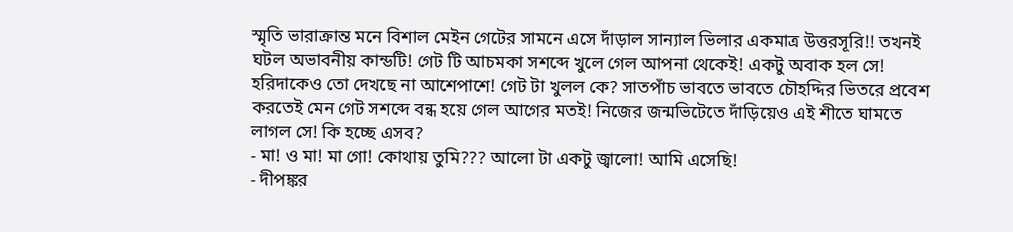স্মৃতি ভারাক্রান্ত মনে বিশাল মেইন গেটের সামনে এসে দাঁড়াল সান্যাল ভিলার একমাত্র উত্তরসূরি!! তখনই ঘটল অভাবনীয় কান্ডটি! গেট টি আচমকা সশব্দে খুলে গেল আপনা থেকেই! একটু অবাক হল সে! হরিদাকেও তো দেখছে না আশেপাশে! গেট টা খুলল কে? সাতপাঁচ ভাবতে ভাবতে চৌহদ্দির ভিতরে প্রবেশ করতেই মেন গেট সশব্দে বন্ধ হয়ে গেল আগের মতই! নিজের জন্মভিটেতে দাঁড়িয়েও এই শীতে ঘামতে লাগল সে! কি হচ্ছে এসব?
- মা! ও মা! মা গো! কোথায় তুমি??? আলো টা একটু জ্বালো! আমি এসেছি!
- দীপঙ্কর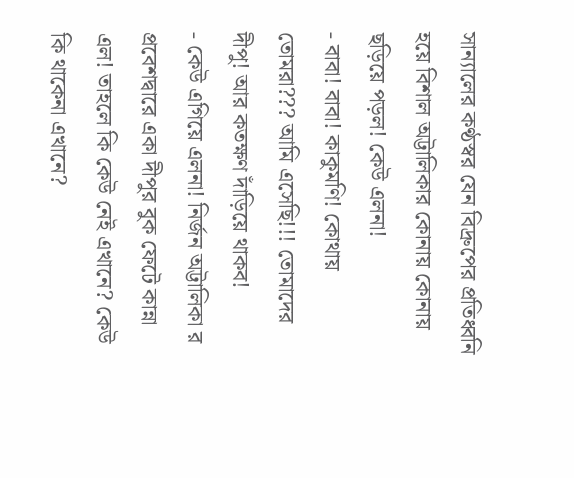সান্যালের কণ্ঠস্বর যেন বিদ্রুপের প্রতিধ্বনি হয়ে বিশাল অট্টালিকার কোনায় কোনায় ছড়িয়ে পড়ল! কেউ এলনা!
- বাবা! বাবা! কাকুমণি! কোথায় তোমরা??? আমি এসেছি!!! তোমাদের দীপু! আর কতক্ষণ দাঁড়িয়ে থাকব!
- কেউ এগিয়ে এলনা! নির্জন অট্টালিকা র প্রবেশদ্বারে একা দীপুর বুক ফেটে কান্না এল! তাহলে কি কেউ নেই এখানে? কেউ কি থাকেনা এখানে?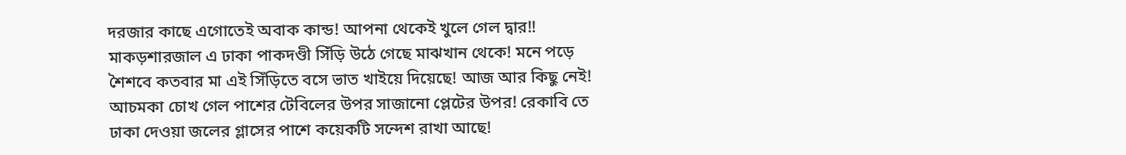দরজার কাছে এগোতেই অবাক কান্ড! আপনা থেকেই খুলে গেল দ্বার!! মাকড়শারজাল এ ঢাকা পাকদণ্ডী সিঁড়ি উঠে গেছে মাঝখান থেকে! মনে পড়ে শৈশবে কতবার মা এই সিঁড়িতে বসে ভাত খাইয়ে দিয়েছে! আজ আর কিছু নেই! আচমকা চোখ গেল পাশের টেবিলের উপর সাজানো প্লেটের উপর! রেকাবি তে ঢাকা দেওয়া জলের গ্লাসের পাশে কয়েকটি সন্দেশ রাখা আছে!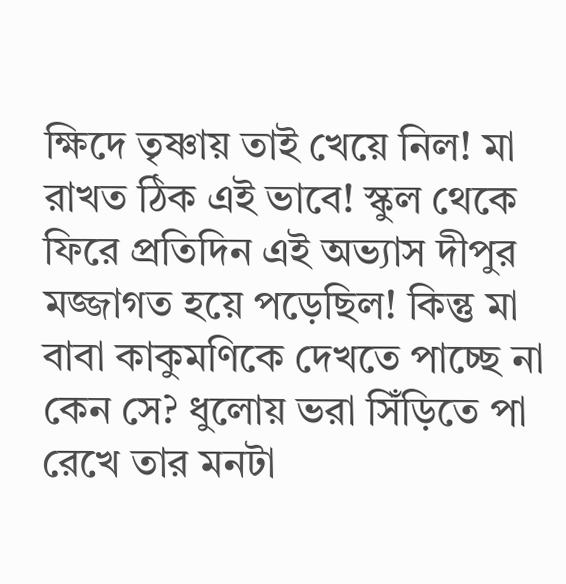ক্ষিদে তৃষ্ণায় তাই খেয়ে নিল! মা রাখত ঠিক এই ভাবে! স্কুল থেকে ফিরে প্রতিদিন এই অভ্যাস দীপুর মজ্জাগত হয়ে পড়েছিল! কিন্তু মা বাবা কাকুমণিকে দেখতে পাচ্ছে না কেন সে? ধুলোয় ভরা সিঁড়িতে পা রেখে তার মনটা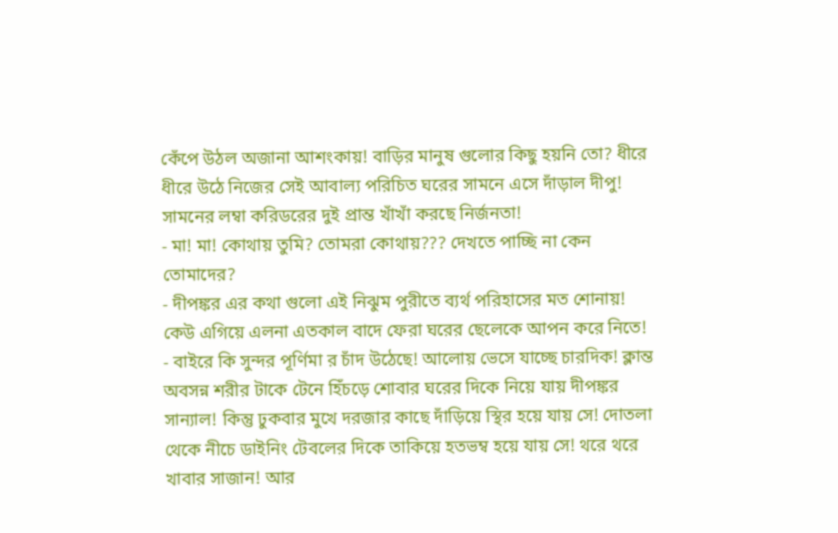কেঁপে উঠল অজানা আশংকায়! বাড়ির মানুষ গুলোর কিছু হয়নি তো? ধীরে ধীরে উঠে নিজের সেই আবাল্য পরিচিত ঘরের সামনে এসে দাঁড়াল দীপু! সামনের লম্বা করিডরের দুই প্রান্ত খাঁখাঁ করছে নির্জনতা!
- মা! মা! কোথায় তুমি? তোমরা কোথায়??? দেখতে পাচ্ছি না কেন তোমাদের?
- দীপঙ্কর এর কথা গুলো এই নিঝুম পুরীতে ব্যর্থ পরিহাসের মত শোনায়! কেউ এগিয়ে এলনা এতকাল বাদে ফেরা ঘরের ছেলেকে আপন করে নিতে!
- বাইরে কি সুন্দর পূর্ণিমা র চাঁদ উঠেছে! আলোয় ভেসে যাচ্ছে চারদিক! ক্লান্ত অবসন্ন শরীর টাকে টেনে হিঁচড়ে শোবার ঘরের দিকে নিয়ে যায় দীপঙ্কর সান্যাল! কিন্তু ঢুকবার মুখে দরজার কাছে দাঁড়িয়ে স্থির হয়ে যায় সে! দোতলা থেকে নীচে ডাইনিং টেবলের দিকে তাকিয়ে হতভম্ব হয়ে যায় সে! থরে থরে খাবার সাজান! আর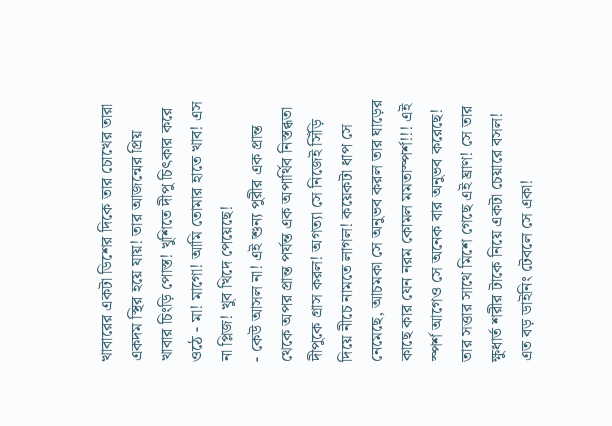খাবারের একটা ডিশের দিকে তার চোখের তারা একদম স্থির হয়ে যায়! তার আজন্মের প্রিয় খাবার চিংড়ি পোস্ত! খুশিতে দীপু চিৎকার করে ওঠে - মা! মাগো! আমি তোমার হাতে খাব! এস না প্লিজ! খুব খিদে পেয়েছে!
- কেউ আসল না! এই শুন্য পুরীর এক প্রান্ত থেকে অপর প্রান্ত পর্যন্ত এক অপার্থিব নিস্তব্ধতা দীপুকে গ্রাস করল! অগত্যা সে নিজেই সিঁড়ি দিয়ে নীচে নামতে লাগল! কয়েকটা ধাপ সে নেমেছে, আচমকা সে অনুভব করল তার ঘাড়ের কাছে কার যেন নরম কোমল মমতাস্পর্শ!!! এই স্পর্শ আগেও সে অনেক বার অনুভব করেছে! তার সত্তার সাথে মিশে গেছে এই ঘ্রাণ! সে তার ক্ষুধার্ত শরীর টাকে নিয়ে একটা চেয়ারে বসল! এত বড় ডাইনিং টেবলে সে একা!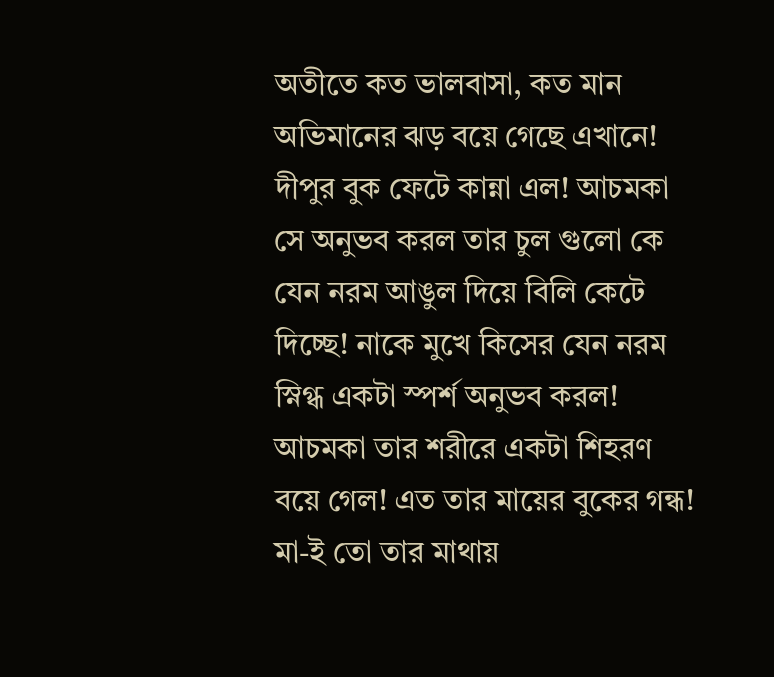অতীতে কত ভালবাসা, কত মান অভিমানের ঝড় বয়ে গেছে এখানে! দীপুর বুক ফেটে কান্না এল! আচমকা সে অনুভব করল তার চুল গুলো কে যেন নরম আঙুল দিয়ে বিলি কেটে দিচ্ছে! নাকে মুখে কিসের যেন নরম স্নিগ্ধ একটা স্পর্শ অনুভব করল! আচমকা তার শরীরে একটা শিহরণ বয়ে গেল! এত তার মায়ের বুকের গন্ধ! মা-ই তো তার মাথায়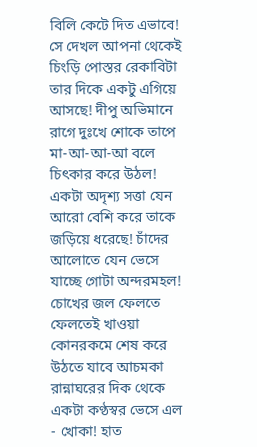বিলি কেটে দিত এভাবে! সে দেখল আপনা থেকেই চিংড়ি পোস্তর রেকাবিটা তার দিকে একটু এগিয়ে আসছে! দীপু অভিমানে রাগে দুঃখে শোকে তাপে মা-আ-আ-আ বলে চিৎকার করে উঠল! একটা অদৃশ্য সত্তা যেন আরো বেশি করে তাকে জড়িয়ে ধরেছে! চাঁদের আলোতে যেন ভেসে যাচ্ছে গোটা অন্দরমহল! চোখের জল ফেলতে ফেলতেই খাওয়া কোনরকমে শেষ করে উঠতে যাবে আচমকা রান্নাঘরের দিক থেকে একটা কণ্ঠস্বর ভেসে এল
- খোকা! হাত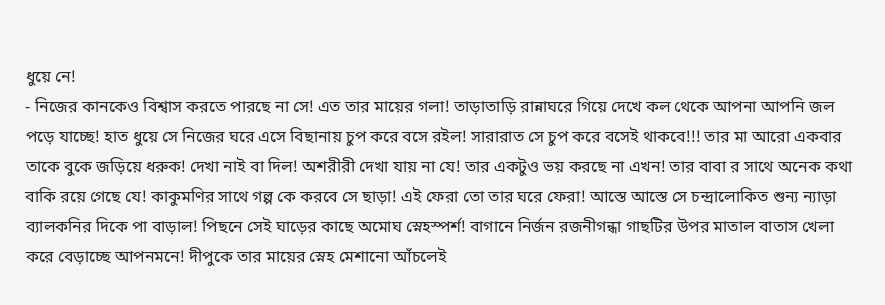ধুয়ে নে!
- নিজের কানকেও বিশ্বাস করতে পারছে না সে! এত তার মায়ের গলা! তাড়াতাড়ি রান্নাঘরে গিয়ে দেখে কল থেকে আপনা আপনি জল পড়ে যাচ্ছে! হাত ধুয়ে সে নিজের ঘরে এসে বিছানায় চুপ করে বসে রইল! সারারাত সে চুপ করে বসেই থাকবে!!! তার মা আরো একবার তাকে বুকে জড়িয়ে ধরুক! দেখা নাই বা দিল! অশরীরী দেখা যায় না যে! তার একটুও ভয় করছে না এখন! তার বাবা র সাথে অনেক কথা বাকি রয়ে গেছে যে! কাকুমণির সাথে গল্প কে করবে সে ছাড়া! এই ফেরা তো তার ঘরে ফেরা! আস্তে আস্তে সে চন্দ্রালোকিত শুন্য ন্যাড়া ব্যালকনির দিকে পা বাড়াল! পিছনে সেই ঘাড়ের কাছে অমোঘ স্নেহস্পর্শ! বাগানে নির্জন রজনীগন্ধা গাছটির উপর মাতাল বাতাস খেলা করে বেড়াচ্ছে আপনমনে! দীপুকে তার মায়ের স্নেহ মেশানো আঁচলেই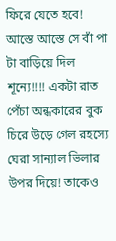ফিরে যেতে হবে! আস্তে আস্তে সে বাঁ পা টা বাড়িয়ে দিল শূন্যে!!!! একটা রাত পেঁচা অন্ধকারের বুক চিরে উড়ে গেল রহস্যে ঘেরা সান্যাল ভিলার উপর দিয়ে! তাকেও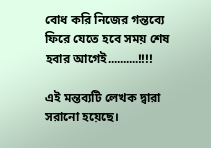বোধ করি নিজের গন্তব্যে ফিরে যেতে হবে সময় শেষ হবার আগেই..........!!!!

এই মন্তব্যটি লেখক দ্বারা সরানো হয়েছে।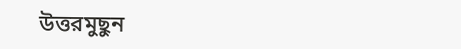উত্তরমুছুন